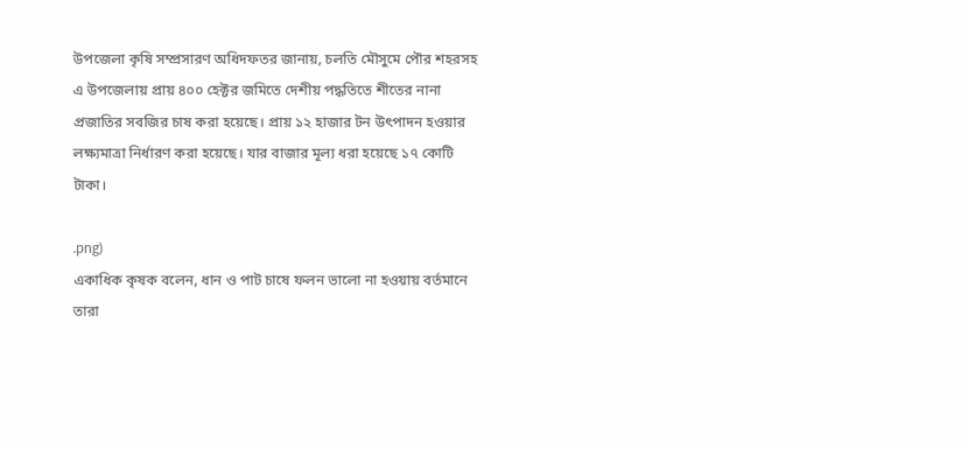উপজেলা কৃষি সম্প্রসারণ অধিদফতর জানায়, চলতি মৌসুমে পৌর শহরসহ এ উপজেলায় প্রায় ৪০০ হেক্টর জমিতে দেশীয় পদ্ধতিতে শীতের নানা প্রজাতির সবজির চাষ করা হয়েছে। প্রায় ১২ হাজার টন উৎপাদন হওয়ার লক্ষ্যমাত্রা নির্ধারণ করা হয়েছে। যার বাজার মূল্য ধরা হয়েছে ১৭ কোটি টাকা।

.png)
একাধিক কৃষক বলেন, ধান ও পাট চাষে ফলন ভালো না হওয়ায় বর্তমানে তারা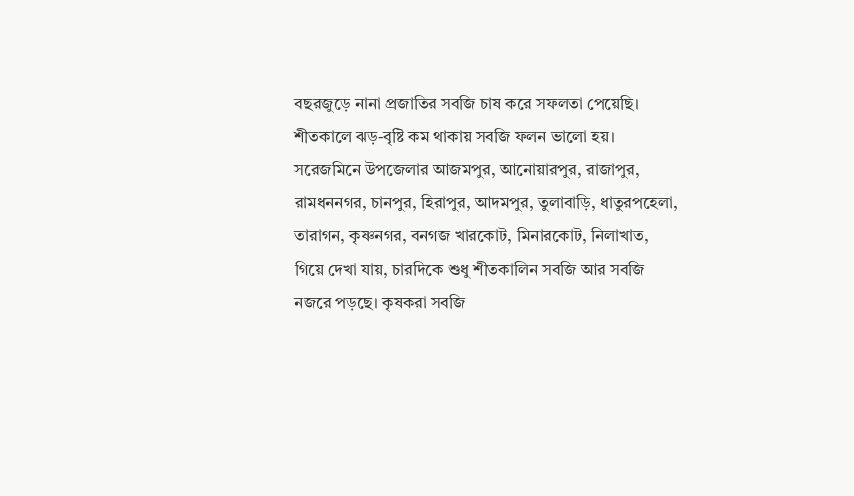বছরজুড়ে নানা প্রজাতির সবজি চাষ করে সফলতা পেয়েছি। শীতকালে ঝড়-বৃষ্টি কম থাকায় সবজি ফলন ভালো হয়।
সরেজমিনে উপজেলার আজমপুর, আনোয়ারপুর, রাজাপুর, রামধননগর, চানপুর, হিরাপুর, আদমপুর, তুলাবাড়ি, ধাতুরপহেলা, তারাগন, কৃষ্ণনগর, বনগজ খারকোট, মিনারকোট, নিলাখাত, গিয়ে দেখা যায়, চারদিকে শুধু শীতকালিন সবজি আর সবজি নজরে পড়ছে। কৃষকরা সবজি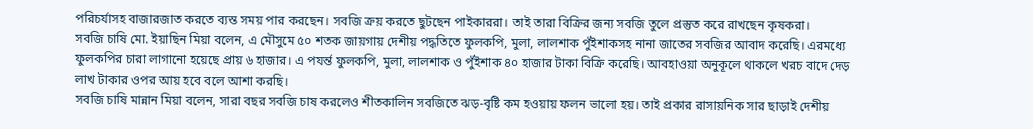পরিচর্যাসহ বাজারজাত করতে ব্যস্ত সময় পার করছেন। সবজি ক্রয় করতে ছুটছেন পাইকাররা। তাই তারা বিক্রির জন্য সবজি তুলে প্রস্তুত করে রাখছেন কৃষকরা।
সবজি চাষি মো. ইয়াছিন মিয়া বলেন, এ মৌসুমে ৫০ শতক জায়গায় দেশীয় পদ্ধতিতে ফুলকপি, মুলা, লালশাক পুঁইশাকসহ নানা জাতের সবজির আবাদ করেছি। এরমধ্যে ফুলকপির চারা লাগানো হয়েছে প্রায় ৬ হাজার। এ পযর্ন্ত ফুলকপি, মুলা, লালশাক ও পুঁইশাক ৪০ হাজার টাকা বিক্রি করেছি। আবহাওয়া অনুকূলে থাকলে খরচ বাদে দেড় লাখ টাকার ওপর আয় হবে বলে আশা করছি।
সবজি চাষি মান্নান মিয়া বলেন, সারা বছর সবজি চাষ করলেও শীতকালিন সবজিতে ঝড়-বৃষ্টি কম হওয়ায় ফলন ভালো হয়। তাই প্রকার রাসায়নিক সার ছাড়াই দেশীয়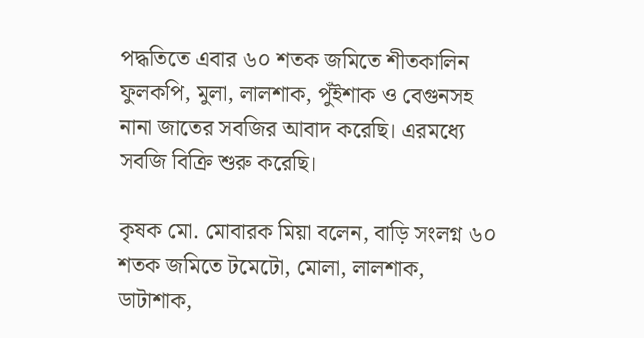পদ্ধতিতে এবার ৬০ শতক জমিতে শীতকালিন ফুলকপি, মুলা, লালশাক, পুঁইশাক ও বেগুনসহ নানা জাতের সবজির আবাদ করেছি। এরমধ্যে সবজি বিক্রি শুরু করেছি।

কৃষক মো. মোবারক মিয়া বলেন, বাড়ি সংলগ্ন ৬০ শতক জমিতে টমেটো, মোলা, লালশাক, ডাটাশাক,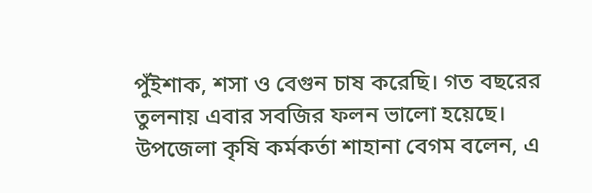পুঁইশাক, শসা ও বেগুন চাষ করেছি। গত বছরের তুলনায় এবার সবজির ফলন ভালো হয়েছে।
উপজেলা কৃষি কর্মকর্তা শাহানা বেগম বলেন, এ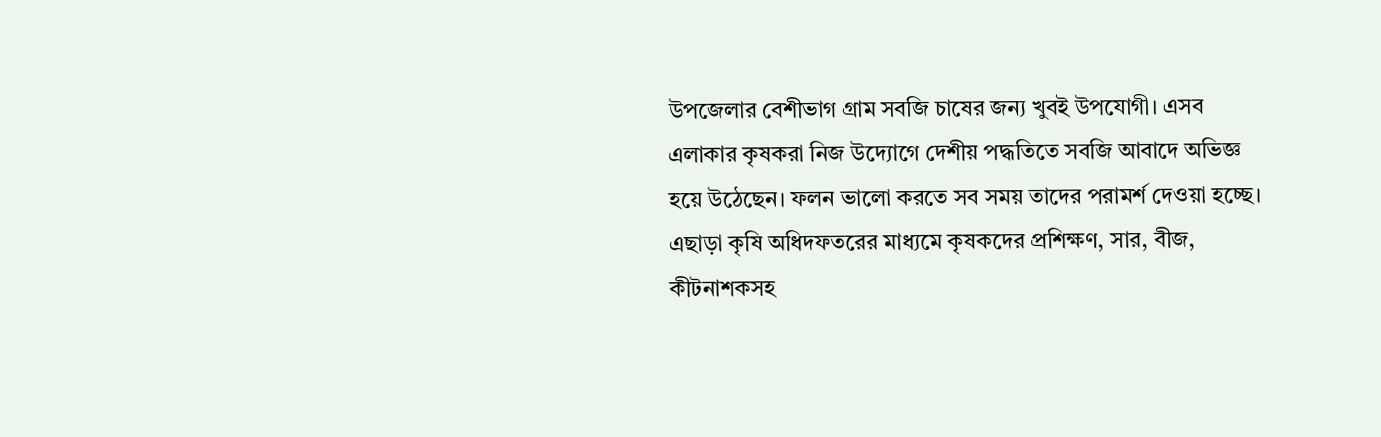উপজেলার বেশীভাগ গ্রাম সবজি চাষের জন্য খুবই উপযোগী। এসব এলাকার কৃষকরা নিজ উদ্যোগে দেশীয় পদ্ধতিতে সবজি আবাদে অভিজ্ঞ হয়ে উঠেছেন। ফলন ভালো করতে সব সময় তাদের পরামর্শ দেওয়া হচ্ছে।
এছাড়া কৃষি অধিদফতরের মাধ্যমে কৃষকদের প্রশিক্ষণ, সার, বীজ, কীটনাশকসহ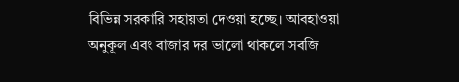বিভিন্ন সরকারি সহায়তা দেওয়া হচ্ছে। আবহাওয়া অনুকূল এবং বাজার দর ভালো থাকলে সবজি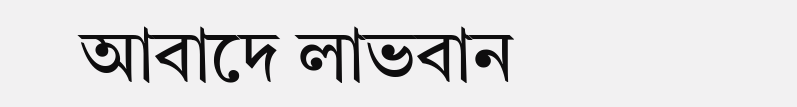আবাদে লাভবান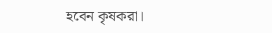হবেন কৃষকরা।